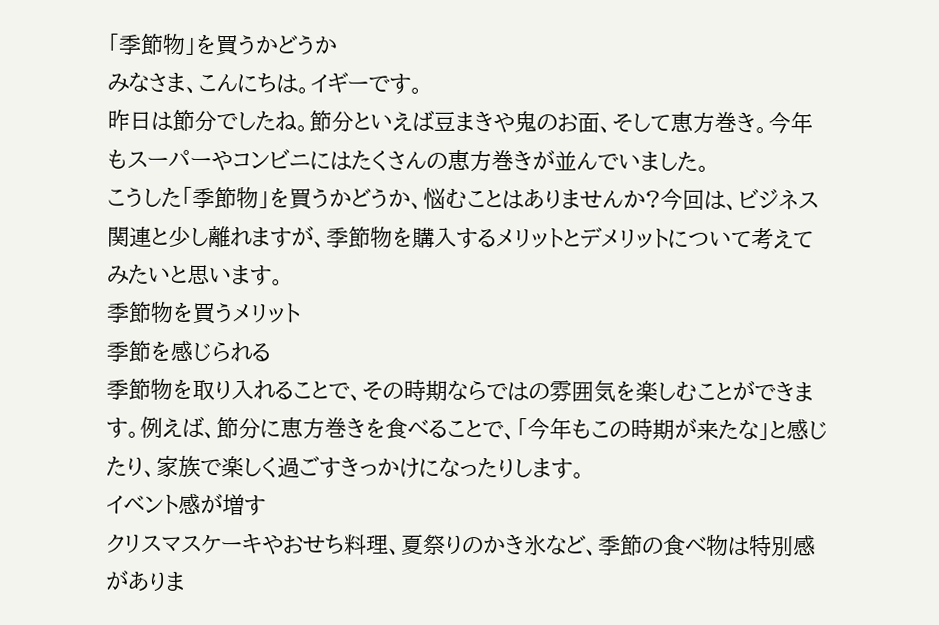「季節物」を買うかどうか
みなさま、こんにちは。イギーです。
昨日は節分でしたね。節分といえば豆まきや鬼のお面、そして恵方巻き。今年もスーパーやコンビニにはたくさんの恵方巻きが並んでいました。
こうした「季節物」を買うかどうか、悩むことはありませんか?今回は、ビジネス関連と少し離れますが、季節物を購入するメリットとデメリットについて考えてみたいと思います。
季節物を買うメリット
季節を感じられる
季節物を取り入れることで、その時期ならではの雰囲気を楽しむことができます。例えば、節分に恵方巻きを食べることで、「今年もこの時期が来たな」と感じたり、家族で楽しく過ごすきっかけになったりします。
イベント感が増す
クリスマスケーキやおせち料理、夏祭りのかき氷など、季節の食べ物は特別感がありま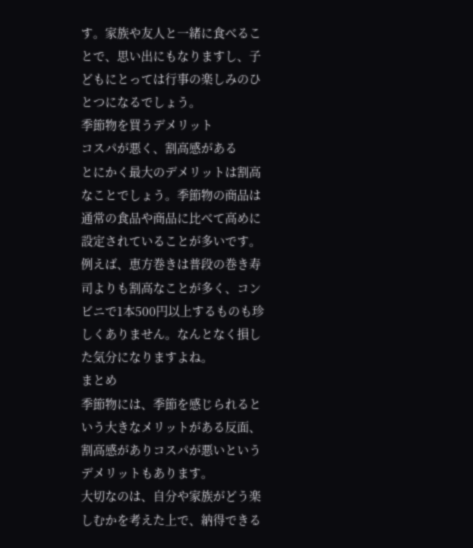す。家族や友人と一緒に食べることで、思い出にもなりますし、子どもにとっては行事の楽しみのひとつになるでしょう。
季節物を買うデメリット
コスパが悪く、割高感がある
とにかく最大のデメリットは割高なことでしょう。季節物の商品は通常の食品や商品に比べて高めに設定されていることが多いです。
例えば、恵方巻きは普段の巻き寿司よりも割高なことが多く、コンビニで1本500円以上するものも珍しくありません。なんとなく損した気分になりますよね。
まとめ
季節物には、季節を感じられるという大きなメリットがある反面、割高感がありコスパが悪いというデメリットもあります。
大切なのは、自分や家族がどう楽しむかを考えた上で、納得できる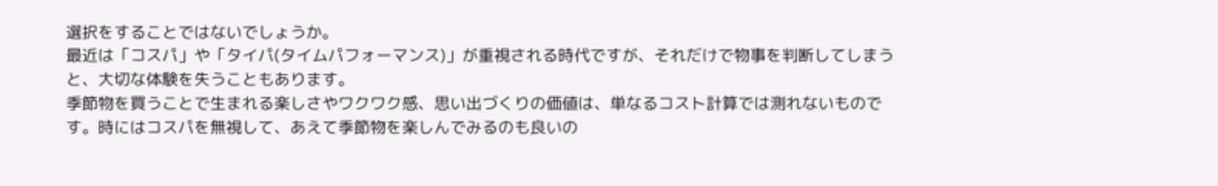選択をすることではないでしょうか。
最近は「コスパ」や「タイパ(タイムパフォーマンス)」が重視される時代ですが、それだけで物事を判断してしまうと、大切な体験を失うこともあります。
季節物を買うことで生まれる楽しさやワクワク感、思い出づくりの価値は、単なるコスト計算では測れないものです。時にはコスパを無視して、あえて季節物を楽しんでみるのも良いの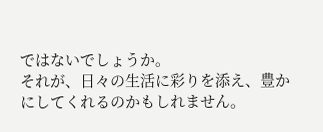ではないでしょうか。
それが、日々の生活に彩りを添え、豊かにしてくれるのかもしれません。